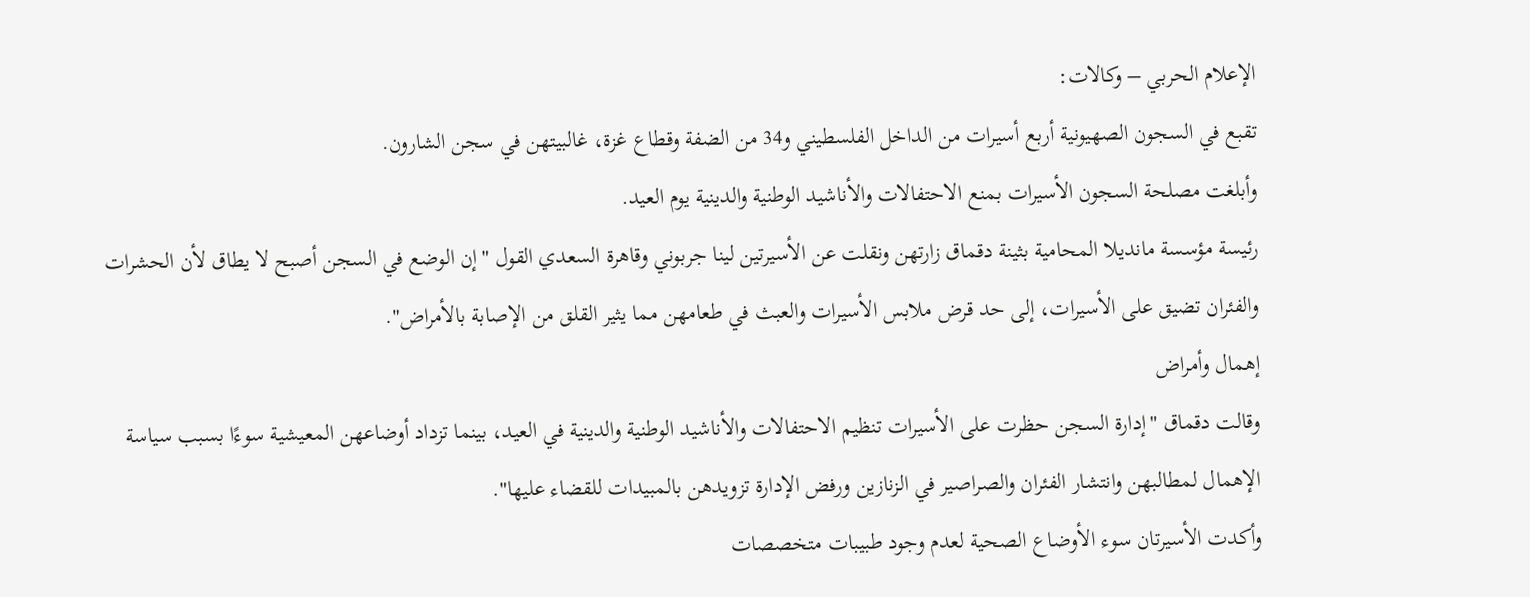الإعلام الحربي – وكالات:
تقبع في السجون الصهيونية أربع أسيرات من الداخل الفلسطيني و34 من الضفة وقطاع غزة، غالبيتهن في سجن الشارون.
وأبلغت مصلحة السجون الأسيرات بمنع الاحتفالات والأناشيد الوطنية والدينية يوم العيد.
رئيسة مؤسسة مانديلا المحامية بثينة دقماق زارتهن ونقلت عن الأسيرتين لينا جربوني وقاهرة السعدي القول "إن الوضع في السجن أصبح لا يطاق لأن الحشرات والفئران تضيق على الأسيرات، إلى حد قرض ملابس الأسيرات والعبث في طعامهن مما يثير القلق من الإصابة بالأمراض".
إهمال وأمراض
وقالت دقماق "إدارة السجن حظرت على الأسيرات تنظيم الاحتفالات والأناشيد الوطنية والدينية في العيد، بينما تزداد أوضاعهن المعيشية سوءًا بسبب سياسة الإهمال لمطالبهن وانتشار الفئران والصراصير في الزنازين ورفض الإدارة تزويدهن بالمبيدات للقضاء عليها".
وأكدت الأسيرتان سوء الأوضاع الصحية لعدم وجود طبيبات متخصصات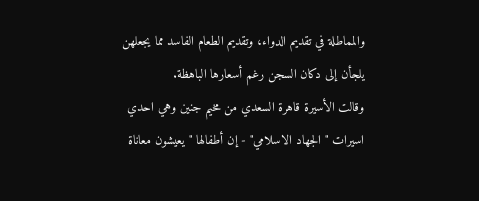والمماطلة في تقديم الدواء، وتقديم الطعام الفاسد مما يجعلهن يلجأن إلى دكان السجن رغم أسعارها الباهظة.
وقالت الأسيرة قاهرة السعدي من مخيم جنين وهي احدي اسيرات " الجهاد الاسلامي" - إن أطفالها "يعيشون معاناة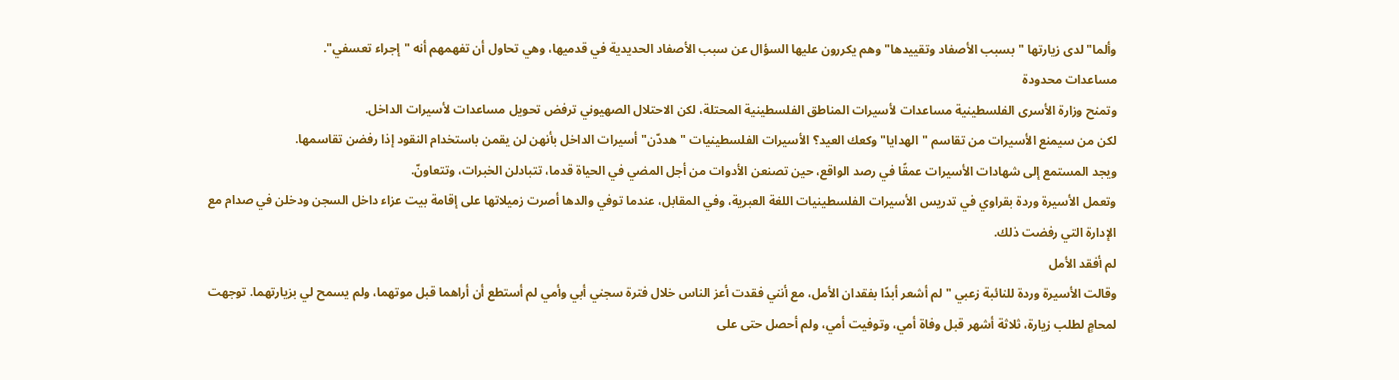وألما" لدى زيارتها "بسبب الأصفاد وتقييدها" وهم يكررون عليها السؤال عن سبب الأصفاد الحديدية في قدميها، وهي تحاول أن تفهمهم أنه "إجراء تعسفي".
مساعدات محدودة
وتمنح وزارة الأسرى الفلسطينية مساعدات لأسيرات المناطق الفلسطينية المحتلة، لكن الاحتلال الصهيوني ترفض تحويل مساعدات لأسيرات الداخل.
لكن من سيمنع الأسيرات من تقاسم "الهدايا" وكعك العيد؟ الأسيرات الفلسطينيات "هددّن" أسيرات الداخل بأنهن لن يقمن باستخدام النقود إذا رفضن تقاسمها.
ويجد المستمع إلى شهادات الأسيرات عمقًا في رصد الواقع، حين تصنعن الأدوات من أجل المضي في الحياة قدما، تتبادلن الخبرات، وتتعاونّ.
وتعمل الأسيرة وردة بقراوي في تدريس الأسيرات الفلسطينيات اللغة العبرية، وفي المقابل، عندما توفي والدها أصرت زميلاتها على إقامة بيت عزاء داخل السجن ودخلن في صدام مع الإدارة التي رفضت ذلك.
لم أفقد الأمل
وقالت الأسيرة وردة للنائبة زعبي "لم أشعر أبدًا بفقدان الأمل، مع أنني فقدت أعز الناس خلال فترة سجني أبي وأمي لم أستطع أن أراهما قبل موتهما، ولم يسمح لي بزيارتهما. توجهت لمحامٍ لطلب زيارة، ثلاثة أشهر قبل وفاة أمي، وتوفيت أمي، ولم أحصل حتى على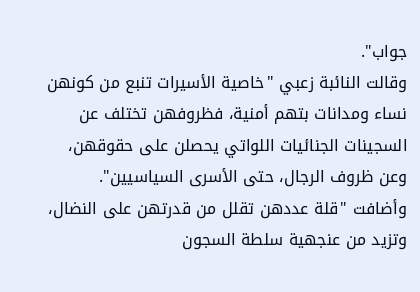جواب".
وقالت النائبة زعبي "خاصية الأسيرات تنبع من كونهن نساء ومدانات بتهم أمنية، فظروفهن تختلف عن السجينات الجنائيات اللواتي يحصلن على حقوقهن، وعن ظروف الرجال، حتى الأسرى السياسيين".
وأضافت "قلة عددهن تقلل من قدرتهن على النضال، وتزيد من عنجهية سلطة السجون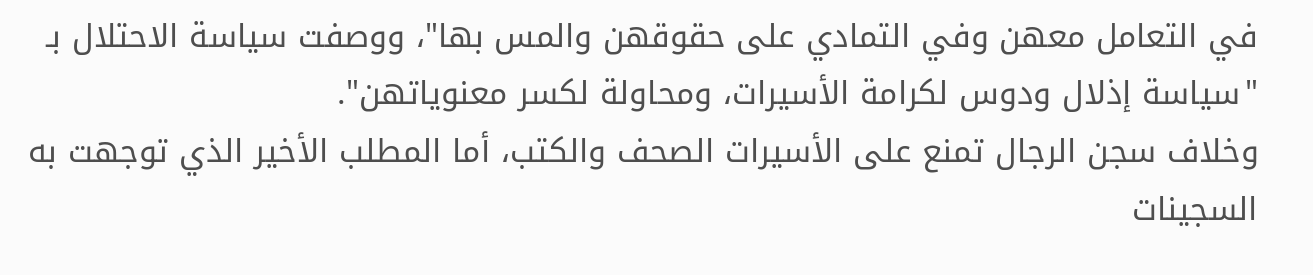في التعامل معهن وفي التمادي على حقوقهن والمس بها"، ووصفت سياسة الاحتلال بـ "سياسة إذلال ودوس لكرامة الأسيرات، ومحاولة لكسر معنوياتهن".
وخلاف سجن الرجال تمنع على الأسيرات الصحف والكتب، أما المطلب الأخير الذي توجهت به السجينات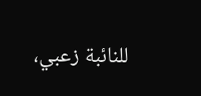للنائبة زعبي،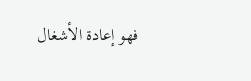فهو إعادة الأشغال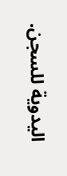اليدوية للسجن.